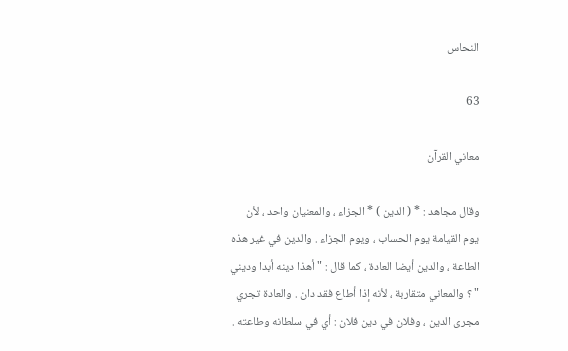النحاس

63

معاني القرآن

وقال مجاهد : * ( الدين ) * الجزاء ، والمعنيان واحد ، لأن يوم القيامة يوم الحساب ، ويوم الجزاء . والدين في غير هذه الطاعة ، والدين أيضا العادة ، كما قال : " أهذا دينه أبدا وديني " ؟ والمعاني متقاربة ، لأنه إذا أطاع فقد دان . والعادة تجري مجرى الدين ، وفلان في دين فلان : أي في سلطانه وطاعته .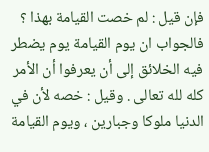فإن قيل : لم خصت القيامة بهذا ؟ فالجواب ان يوم القيامة يوم يضطر فيه الخلائق إلى أن يعرفوا أن الأمر كله لله تعالى . وقيل : خصه لأن في الدنيا ملوكا وجبارين ، ويوم القيامة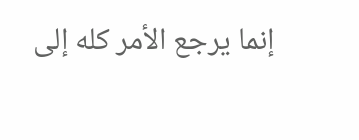إنما يرجع الأمر كله إلى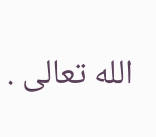الله تعالى .